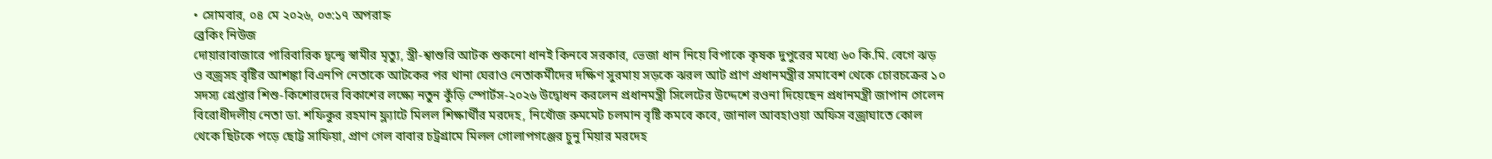• সোমবার, ০৪ মে ২০২৬, ০৩:১৭ অপরাহ্ন
ব্রেকিং নিউজ
দোয়ারাবাজারে পারিবারিক দ্বন্দ্বে স্বামীর মৃত্যু, স্ত্রী-শ্বাশুরি আটক শুকনো ধানই কিনবে সরকার, ভেজা ধান নিয়ে বিপাকে কৃষক দুপুরের মধ্যে ৬০ কি.মি. বেগে ঝড় ও বজ্রসহ বৃষ্টির আশঙ্কা বিএনপি নেতাকে আটকের পর থানা ঘেরাও নেতাকর্মীদের দক্ষিণ সুরমায় সড়কে ঝরল আট প্রাণ প্রধানমন্ত্রীর সমাবেশ থেকে চোরচক্রের ১০ সদস্য গ্রেপ্তার শিশু-কিশোরদের বিকাশের লক্ষ্যে নতুন কুঁড়ি স্পোর্টস-২০২৬ উদ্বোধন করলেন প্রধানমন্ত্রী সিলেটের উদ্দেশে রওনা দিয়েছেন প্রধানমন্ত্রী জাপান গেলেন বিরোধীদলীয় নেতা ডা. শফিকুর রহমান ফ্ল্যাটে মিলল শিক্ষার্থীর মরদেহ, নিখোঁজ রুমমেট চলমান বৃষ্টি কমবে কবে, জানাল আবহাওয়া অফিস বজ্রাঘাতে কোল থেকে ছিটকে পড়ে ছোট্ট সাফিয়া, প্রাণ গেল বাবার চট্রগ্রামে মিলল গোলাপগঞ্জের চুনু মিয়ার মরদেহ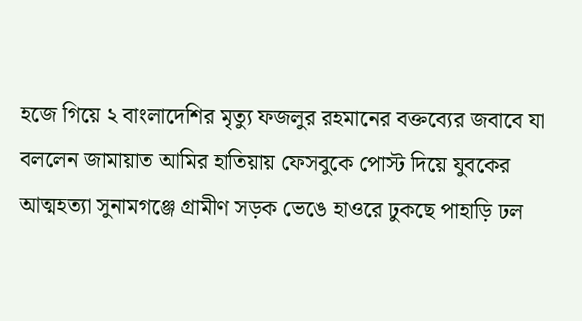হজে গিয়ে ২ বাংলাদেশির মৃত্যু ফজলুর রহমানের বক্তব্যের জবাবে যা বললেন জামায়াত আমির হাতিয়ায় ফেসবুকে পোস্ট দিয়ে যুবকের আত্মহত্যা সুনামগঞ্জে গ্রামীণ সড়ক ভেঙে হাওরে ঢুকছে পাহাড়ি ঢল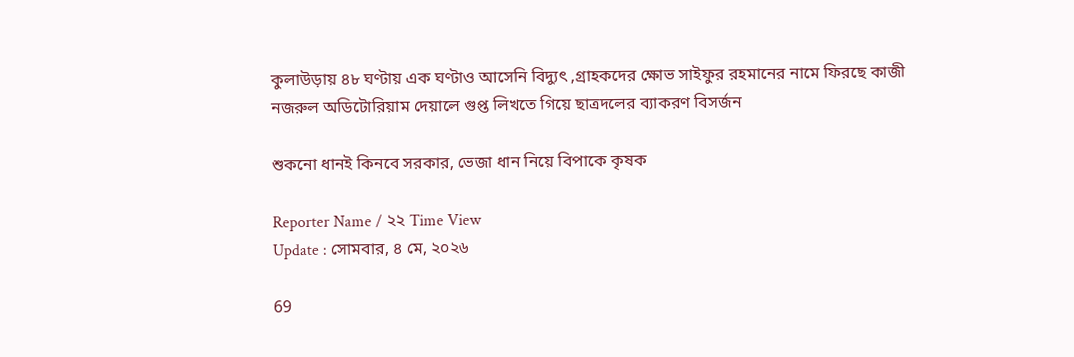কুলাউড়ায় ৪৮ ঘণ্টায় এক ঘণ্টাও আসেনি বিদ্যুৎ ,গ্রাহকদের ক্ষোভ সাইফুর রহমানের নামে ফিরছে কাজী নজরুল অডিটোরিয়াম দেয়ালে গুপ্ত লিখতে গিয়ে ছাত্রদলের ব্যাকরণ বিসর্জন

শুকনো ধানই কিনবে সরকার, ভেজা ধান নিয়ে বিপাকে কৃষক

Reporter Name / ২২ Time View
Update : সোমবার, ৪ মে, ২০২৬

69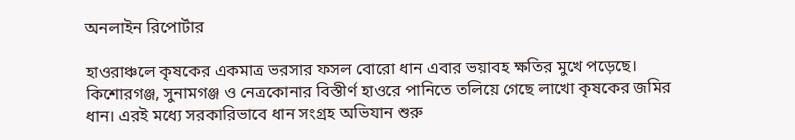অনলাইন রিপোর্টার

হাওরাঞ্চলে কৃষকের একমাত্র ভরসার ফসল বোরো ধান এবার ভয়াবহ ক্ষতির মুখে পড়েছে। কিশোরগঞ্জ, সুনামগঞ্জ ও নেত্রকোনার বিস্তীর্ণ হাওরে পানিতে তলিয়ে গেছে লাখো কৃষকের জমির ধান। এরই মধ্যে সরকারিভাবে ধান সংগ্রহ অভিযান শুরু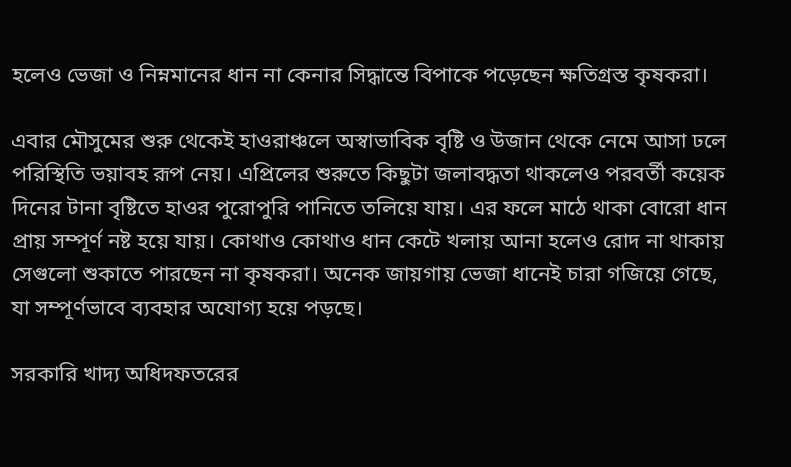হলেও ভেজা ও নিম্নমানের ধান না কেনার সিদ্ধান্তে বিপাকে পড়েছেন ক্ষতিগ্রস্ত কৃষকরা।

এবার মৌসুমের শুরু থেকেই হাওরাঞ্চলে অস্বাভাবিক বৃষ্টি ও উজান থেকে নেমে আসা ঢলে পরিস্থিতি ভয়াবহ রূপ নেয়। এপ্রিলের শুরুতে কিছুটা জলাবদ্ধতা থাকলেও পরবর্তী কয়েক দিনের টানা বৃষ্টিতে হাওর পুরোপুরি পানিতে তলিয়ে যায়। এর ফলে মাঠে থাকা বোরো ধান প্রায় সম্পূর্ণ নষ্ট হয়ে যায়। কোথাও কোথাও ধান কেটে খলায় আনা হলেও রোদ না থাকায় সেগুলো শুকাতে পারছেন না কৃষকরা। অনেক জায়গায় ভেজা ধানেই চারা গজিয়ে গেছে, যা সম্পূর্ণভাবে ব্যবহার অযোগ্য হয়ে পড়ছে।

সরকারি খাদ্য অধিদফতরের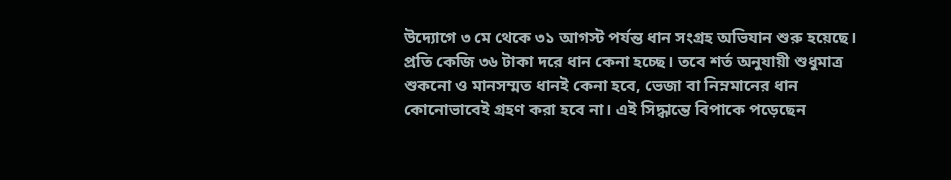উদ্যোগে ৩ মে থেকে ৩১ আগস্ট পর্যন্ত ধান সংগ্রহ অভিযান শুরু হয়েছে। প্রতি কেজি ৩৬ টাকা দরে ধান কেনা হচ্ছে। তবে শর্ত অনুযায়ী শুধুমাত্র শুকনো ও মানসম্মত ধানই কেনা হবে, ভেজা বা নিম্নমানের ধান কোনোভাবেই গ্রহণ করা হবে না। এই সিদ্ধান্তে বিপাকে পড়েছেন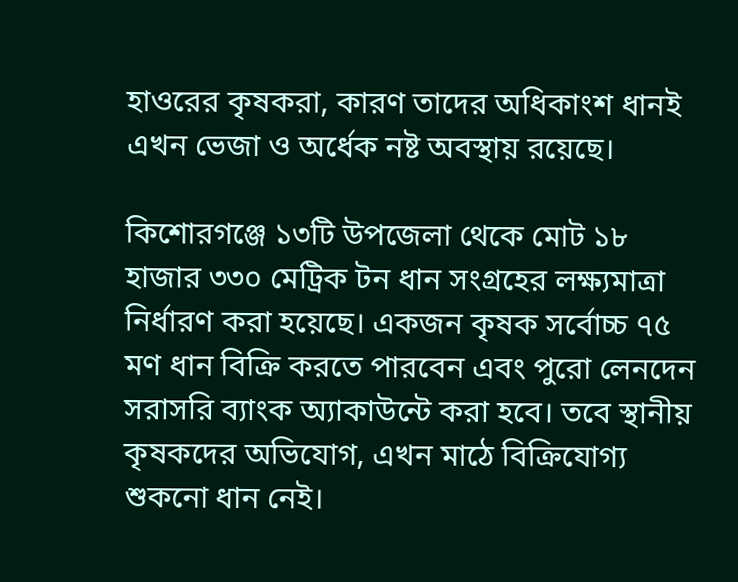হাওরের কৃষকরা, কারণ তাদের অধিকাংশ ধানই এখন ভেজা ও অর্ধেক নষ্ট অবস্থায় রয়েছে।

কিশোরগঞ্জে ১৩টি উপজেলা থেকে মোট ১৮ হাজার ৩৩০ মেট্রিক টন ধান সংগ্রহের লক্ষ্যমাত্রা নির্ধারণ করা হয়েছে। একজন কৃষক সর্বোচ্চ ৭৫ মণ ধান বিক্রি করতে পারবেন এবং পুরো লেনদেন সরাসরি ব্যাংক অ্যাকাউন্টে করা হবে। তবে স্থানীয় কৃষকদের অভিযোগ, এখন মাঠে বিক্রিযোগ্য শুকনো ধান নেই।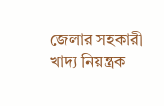জেলার সহকারী খাদ্য নিয়ন্ত্রক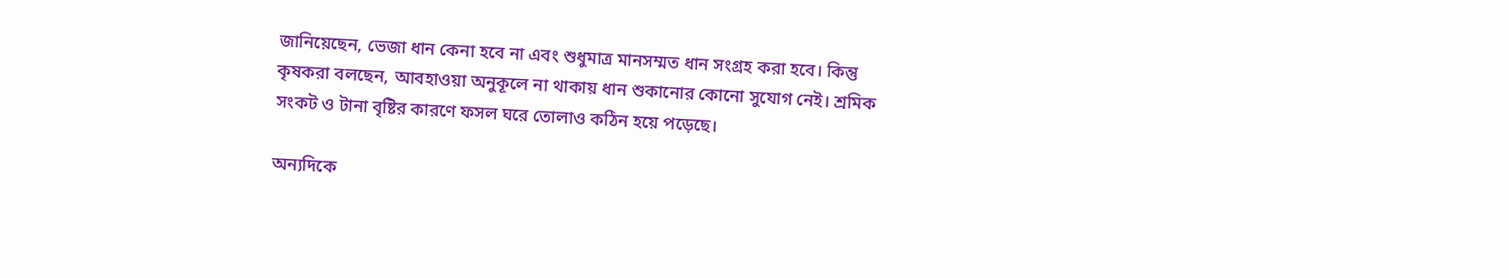জানিয়েছেন, ভেজা ধান কেনা হবে না এবং শুধুমাত্র মানসম্মত ধান সংগ্রহ করা হবে। কিন্তু কৃষকরা বলছেন, আবহাওয়া অনুকূলে না থাকায় ধান শুকানোর কোনো সুযোগ নেই। শ্রমিক সংকট ও টানা বৃষ্টির কারণে ফসল ঘরে তোলাও কঠিন হয়ে পড়েছে।

অন্যদিকে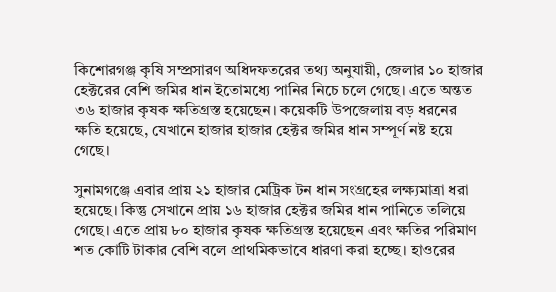কিশোরগঞ্জ কৃষি সম্প্রসারণ অধিদফতরের তথ্য অনুযায়ী, জেলার ১০ হাজার হেক্টরের বেশি জমির ধান ইতোমধ্যে পানির নিচে চলে গেছে। এতে অন্তত ৩৬ হাজার কৃষক ক্ষতিগ্রস্ত হয়েছেন। কয়েকটি উপজেলায় বড় ধরনের ক্ষতি হয়েছে, যেখানে হাজার হাজার হেক্টর জমির ধান সম্পূর্ণ নষ্ট হয়ে গেছে।

সুনামগঞ্জে এবার প্রায় ২১ হাজার মেট্রিক টন ধান সংগ্রহের লক্ষ্যমাত্রা ধরা হয়েছে। কিন্তু সেখানে প্রায় ১৬ হাজার হেক্টর জমির ধান পানিতে তলিয়ে গেছে। এতে প্রায় ৮০ হাজার কৃষক ক্ষতিগ্রস্ত হয়েছেন এবং ক্ষতির পরিমাণ শত কোটি টাকার বেশি বলে প্রাথমিকভাবে ধারণা করা হচ্ছে। হাওরের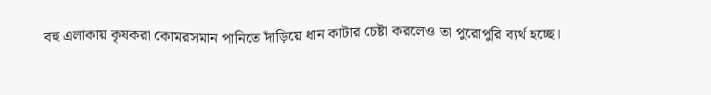বহু এলাকায় কৃষকরা কোমরসমান পানিতে দাঁড়িয়ে ধান কাটার চেষ্টা করলেও তা পুরোপুরি ব্যর্থ হচ্ছে।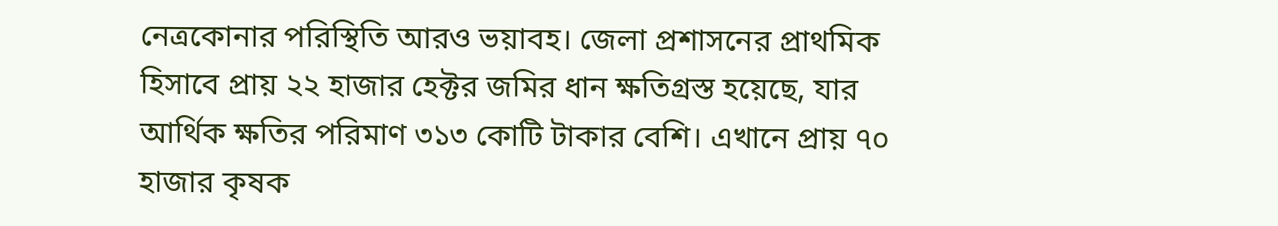নেত্রকোনার পরিস্থিতি আরও ভয়াবহ। জেলা প্রশাসনের প্রাথমিক হিসাবে প্রায় ২২ হাজার হেক্টর জমির ধান ক্ষতিগ্রস্ত হয়েছে, যার আর্থিক ক্ষতির পরিমাণ ৩১৩ কোটি টাকার বেশি। এখানে প্রায় ৭০ হাজার কৃষক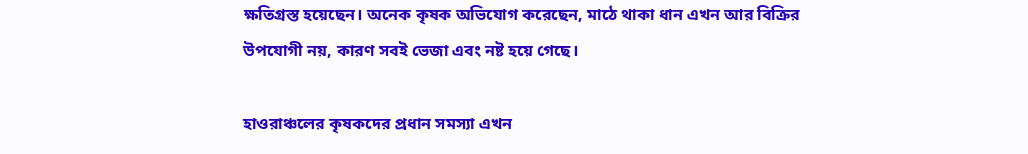ক্ষতিগ্রস্ত হয়েছেন। অনেক কৃষক অভিযোগ করেছেন, মাঠে থাকা ধান এখন আর বিক্রির উপযোগী নয়, কারণ সবই ভেজা এবং নষ্ট হয়ে গেছে।

হাওরাঞ্চলের কৃষকদের প্রধান সমস্যা এখন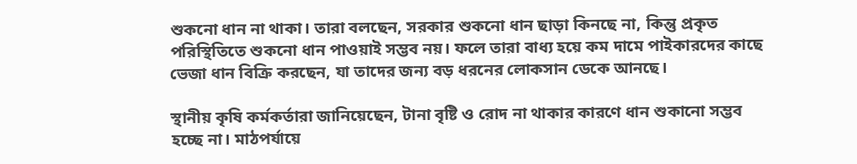শুকনো ধান না থাকা। তারা বলছেন, সরকার শুকনো ধান ছাড়া কিনছে না, কিন্তু প্রকৃত পরিস্থিতিতে শুকনো ধান পাওয়াই সম্ভব নয়। ফলে তারা বাধ্য হয়ে কম দামে পাইকারদের কাছে ভেজা ধান বিক্রি করছেন, যা তাদের জন্য বড় ধরনের লোকসান ডেকে আনছে।

স্থানীয় কৃষি কর্মকর্তারা জানিয়েছেন, টানা বৃষ্টি ও রোদ না থাকার কারণে ধান শুকানো সম্ভব হচ্ছে না। মাঠপর্যায়ে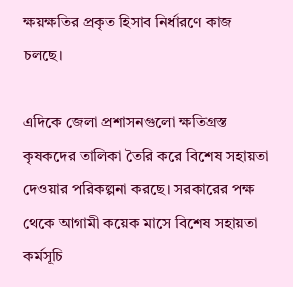ক্ষয়ক্ষতির প্রকৃত হিসাব নির্ধারণে কাজ চলছে।

এদিকে জেলা প্রশাসনগুলো ক্ষতিগ্রস্ত কৃষকদের তালিকা তৈরি করে বিশেষ সহায়তা দেওয়ার পরিকল্পনা করছে। সরকারের পক্ষ থেকে আগামী কয়েক মাসে বিশেষ সহায়তা কর্মসূচি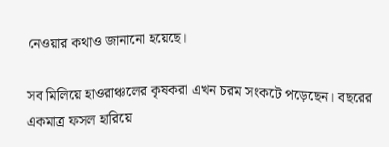নেওয়ার কথাও জানানো হয়েছে।

সব মিলিয়ে হাওরাঞ্চলের কৃষকরা এখন চরম সংকটে পড়েছেন। বছরের একমাত্র ফসল হারিয়ে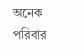অনেক পরিবার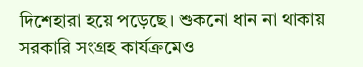দিশেহারা হয়ে পড়েছে। শুকনো ধান না থাকায় সরকারি সংগ্রহ কার্যক্রমেও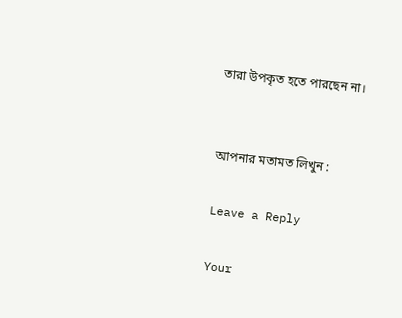তারা উপকৃত হতে পারছেন না।


আপনার মতামত লিখুন :

Leave a Reply

Your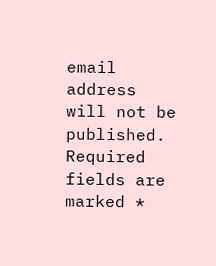email address will not be published. Required fields are marked *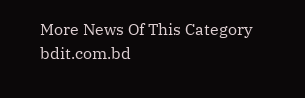More News Of This Category
bdit.com.bd